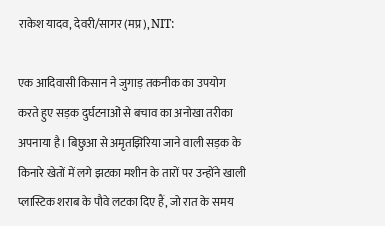राकेश यादव, देवरी/सागर (मप्र), NIT:

एक आदिवासी किसान ने जुगाड़ तकनीक का उपयोग करते हुए सड़क दुर्घटनाओं से बचाव का अनोखा तरीका अपनाया है। बिछुआ से अमृतझिरिया जाने वाली सड़क के किनारे खेतों में लगे झटका मशीन के तारों पर उन्होंने खाली प्लास्टिक शराब के पौवे लटका दिए हैं, जो रात के समय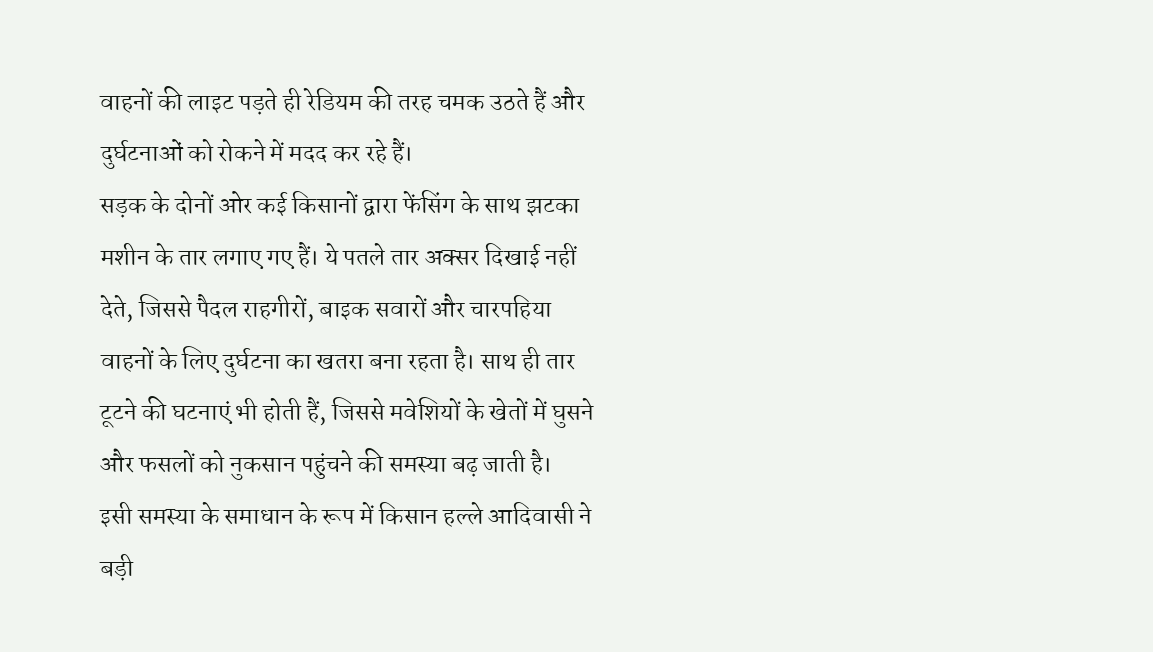वाहनों की लाइट पड़ते ही रेडियम की तरह चमक उठते हैं और दुर्घटनाओं को रोकने में मदद कर रहे हैं।
सड़क के दोनों ओर कई किसानों द्वारा फेंसिंग के साथ झटका मशीन के तार लगाए गए हैं। ये पतले तार अक्सर दिखाई नहीं देते, जिससे पैदल राहगीरों, बाइक सवारों और चारपहिया वाहनों के लिए दुर्घटना का खतरा बना रहता है। साथ ही तार टूटने की घटनाएं भी होती हैं, जिससे मवेशियों के खेतों में घुसने और फसलों को नुकसान पहुंचने की समस्या बढ़ जाती है।
इसी समस्या के समाधान के रूप में किसान हल्ले आदिवासी ने बड़ी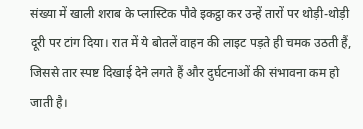संख्या में खाली शराब के प्लास्टिक पौवे इकट्ठा कर उन्हें तारों पर थोड़ी-थोड़ी दूरी पर टांग दिया। रात में ये बोतलें वाहन की लाइट पड़ते ही चमक उठती हैं, जिससे तार स्पष्ट दिखाई देने लगते हैं और दुर्घटनाओं की संभावना कम हो जाती है।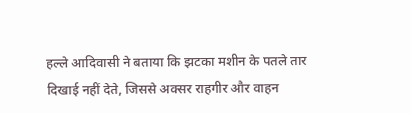हल्ले आदिवासी ने बताया कि झटका मशीन के पतले तार दिखाई नहीं देते, जिससे अक्सर राहगीर और वाहन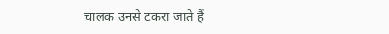चालक उनसे टकरा जाते हैं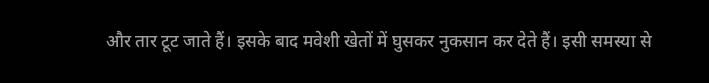और तार टूट जाते हैं। इसके बाद मवेशी खेतों में घुसकर नुकसान कर देते हैं। इसी समस्या से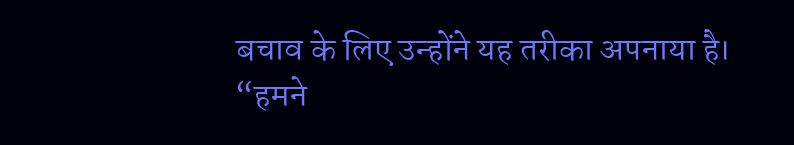बचाव के लिए उन्होंने यह तरीका अपनाया है।
“हमने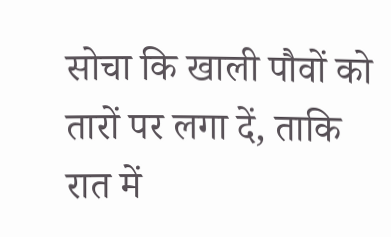सोचा कि खाली पौवों को तारों पर लगा दें, ताकि रात में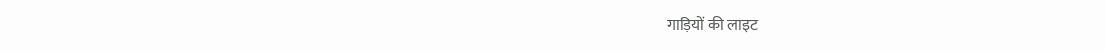गाड़ियों की लाइट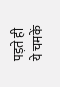पड़ते ही ये चमकें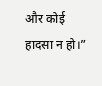और कोई हादसा न हो।”